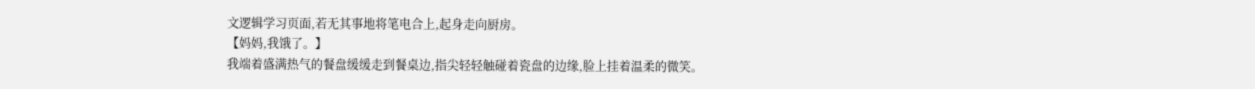文逻辑学习页面,若无其事地将笔电合上,起身走向厨房。
【妈妈,我饿了。】
我端着盛满热气的餐盘缓缓走到餐桌边,指尖轻轻触碰着瓷盘的边缘,脸上挂着温柔的微笑。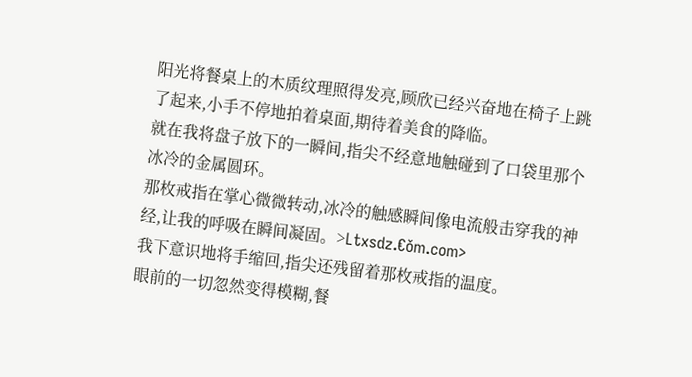阳光将餐桌上的木质纹理照得发亮,顾欣已经兴奋地在椅子上跳了起来,小手不停地拍着桌面,期待着美食的降临。
就在我将盘子放下的一瞬间,指尖不经意地触碰到了口袋里那个冰冷的金属圆环。
那枚戒指在掌心微微转动,冰冷的触感瞬间像电流般击穿我的神经,让我的呼吸在瞬间凝固。>Ltxsdz.€ǒm.com>
我下意识地将手缩回,指尖还残留着那枚戒指的温度。
眼前的一切忽然变得模糊,餐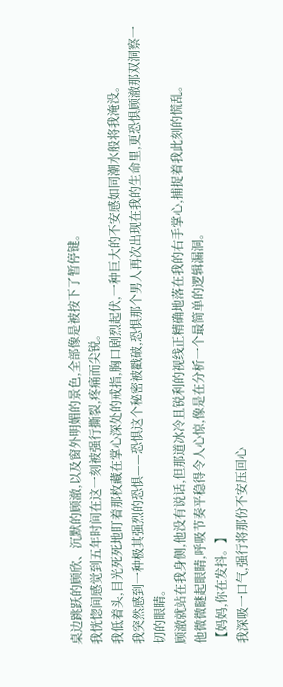桌边跳跃的顾欣、沉默的顾澈,以及窗外明媚的景色,全部像是被按下了暂停键。
我恍惚间感觉到五年时间在这一刻被强行撕裂,疼痛而尖锐。
我低着头,目光死死地盯着那枚藏在掌心深处的戒指,胸口剧烈起伏,一种巨大的不安感如同潮水般将我淹没。
我突然感到一种极其强烈的恐惧——恐惧这个秘密被戳破,恐惧那个男人再次出现在我的生命里,更恐惧顾澈那双洞察一切的眼睛。
顾澈就站在我身侧,他没有说话,但那道冰冷且锐利的视线正精确地落在我的右手掌心,捕捉着我此刻的慌乱。
他微微瞇起眼睛,呼吸节奏平稳得令人心惊,像是在分析一个最简单的逻辑漏洞。
【妈妈,你在发抖。】
我深吸一口气,强行将那份不安压回心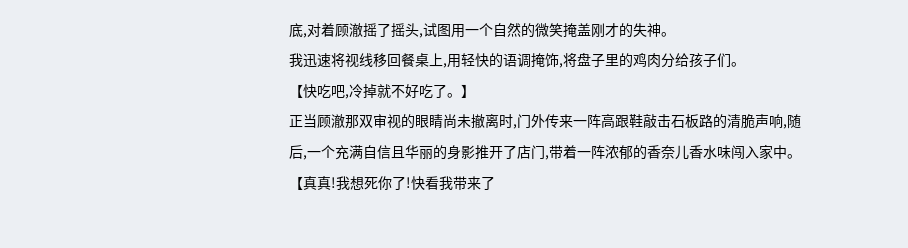底,对着顾澈摇了摇头,试图用一个自然的微笑掩盖刚才的失神。
我迅速将视线移回餐桌上,用轻快的语调掩饰,将盘子里的鸡肉分给孩子们。
【快吃吧,冷掉就不好吃了。】
正当顾澈那双审视的眼睛尚未撤离时,门外传来一阵高跟鞋敲击石板路的清脆声响,随后,一个充满自信且华丽的身影推开了店门,带着一阵浓郁的香奈儿香水味闯入家中。
【真真!我想死你了!快看我带来了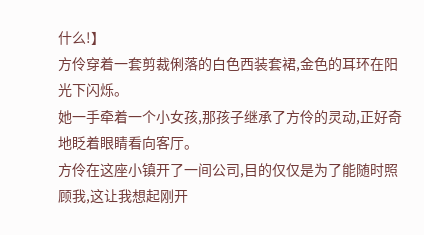什么!】
方伶穿着一套剪裁俐落的白色西装套裙,金色的耳环在阳光下闪烁。
她一手牵着一个小女孩,那孩子继承了方伶的灵动,正好奇地眨着眼睛看向客厅。
方伶在这座小镇开了一间公司,目的仅仅是为了能随时照顾我,这让我想起刚开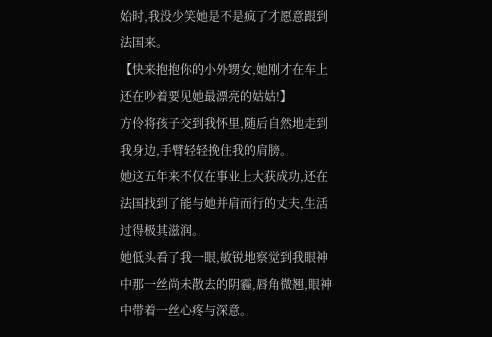始时,我没少笑她是不是疯了才愿意跟到法国来。
【快来抱抱你的小外甥女,她刚才在车上还在吵着要见她最漂亮的姑姑!】
方伶将孩子交到我怀里,随后自然地走到我身边,手臂轻轻挽住我的肩膀。
她这五年来不仅在事业上大获成功,还在法国找到了能与她并肩而行的丈夫,生活过得极其滋润。
她低头看了我一眼,敏锐地察觉到我眼神中那一丝尚未散去的阴霾,唇角微翘,眼神中带着一丝心疼与深意。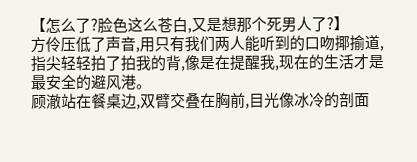【怎么了?脸色这么苍白,又是想那个死男人了?】
方伶压低了声音,用只有我们两人能听到的口吻揶揄道,指尖轻轻拍了拍我的背,像是在提醒我,现在的生活才是最安全的避风港。
顾澈站在餐桌边,双臂交叠在胸前,目光像冰冷的剖面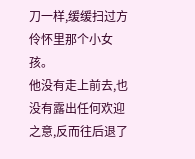刀一样,缓缓扫过方伶怀里那个小女孩。
他没有走上前去,也没有露出任何欢迎之意,反而往后退了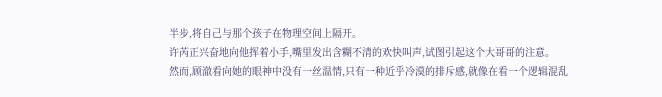半步,将自己与那个孩子在物理空间上隔开。
许芮正兴奋地向他挥着小手,嘴里发出含糊不清的欢快叫声,试图引起这个大哥哥的注意。
然而,顾澈看向她的眼神中没有一丝温情,只有一种近乎冷漠的排斥感,就像在看一个逻辑混乱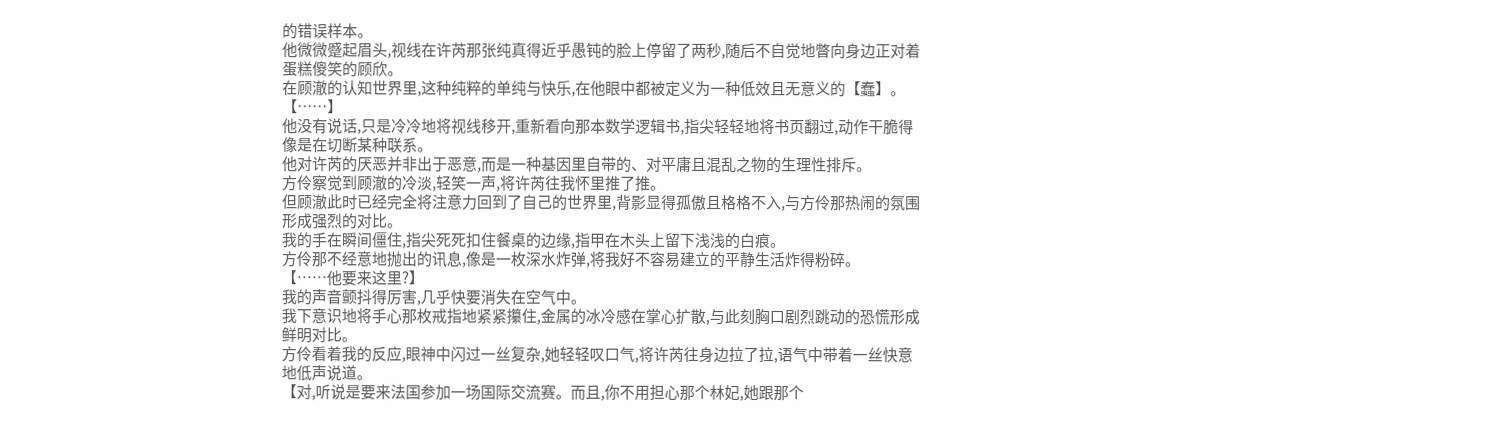的错误样本。
他微微蹙起眉头,视线在许芮那张纯真得近乎愚钝的脸上停留了两秒,随后不自觉地瞥向身边正对着蛋糕傻笑的顾欣。
在顾澈的认知世界里,这种纯粹的单纯与快乐,在他眼中都被定义为一种低效且无意义的【蠢】。
【……】
他没有说话,只是冷冷地将视线移开,重新看向那本数学逻辑书,指尖轻轻地将书页翻过,动作干脆得像是在切断某种联系。
他对许芮的厌恶并非出于恶意,而是一种基因里自带的、对平庸且混乱之物的生理性排斥。
方伶察觉到顾澈的冷淡,轻笑一声,将许芮往我怀里推了推。
但顾澈此时已经完全将注意力回到了自己的世界里,背影显得孤傲且格格不入,与方伶那热闹的氛围形成强烈的对比。
我的手在瞬间僵住,指尖死死扣住餐桌的边缘,指甲在木头上留下浅浅的白痕。
方伶那不经意地抛出的讯息,像是一枚深水炸弹,将我好不容易建立的平静生活炸得粉碎。
【……他要来这里?】
我的声音颤抖得厉害,几乎快要消失在空气中。
我下意识地将手心那枚戒指地紧紧攥住,金属的冰冷感在掌心扩散,与此刻胸口剧烈跳动的恐慌形成鲜明对比。
方伶看着我的反应,眼神中闪过一丝复杂,她轻轻叹口气,将许芮往身边拉了拉,语气中带着一丝快意地低声说道。
【对,听说是要来法国参加一场国际交流赛。而且,你不用担心那个林妃,她跟那个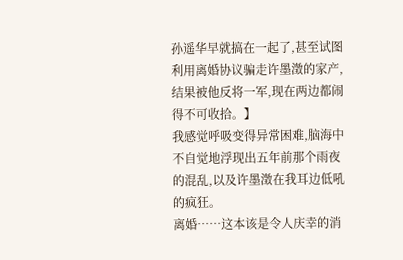孙遥华早就搞在一起了,甚至试图利用离婚协议骗走许墨澂的家产,结果被他反将一军,现在两边都闹得不可收拾。】
我感觉呼吸变得异常困难,脑海中不自觉地浮现出五年前那个雨夜的混乱,以及许墨澂在我耳边低吼的疯狂。
离婚……这本该是令人庆幸的消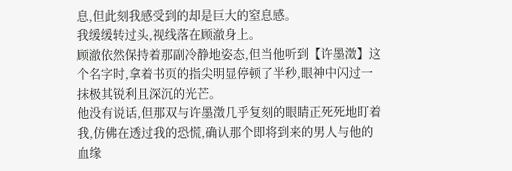息,但此刻我感受到的却是巨大的窒息感。
我缓缓转过头,视线落在顾澈身上。
顾澈依然保持着那副冷静地姿态,但当他听到【许墨澂】这个名字时,拿着书页的指尖明显停顿了半秒,眼神中闪过一抹极其锐利且深沉的光芒。
他没有说话,但那双与许墨澂几乎复刻的眼睛正死死地盯着我,仿佛在透过我的恐慌,确认那个即将到来的男人与他的血缘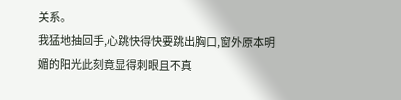关系。
我猛地抽回手,心跳快得快要跳出胸口,窗外原本明媚的阳光此刻竟显得刺眼且不真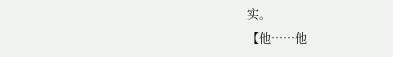实。
【他……他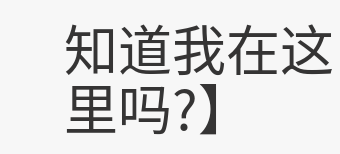知道我在这里吗?】